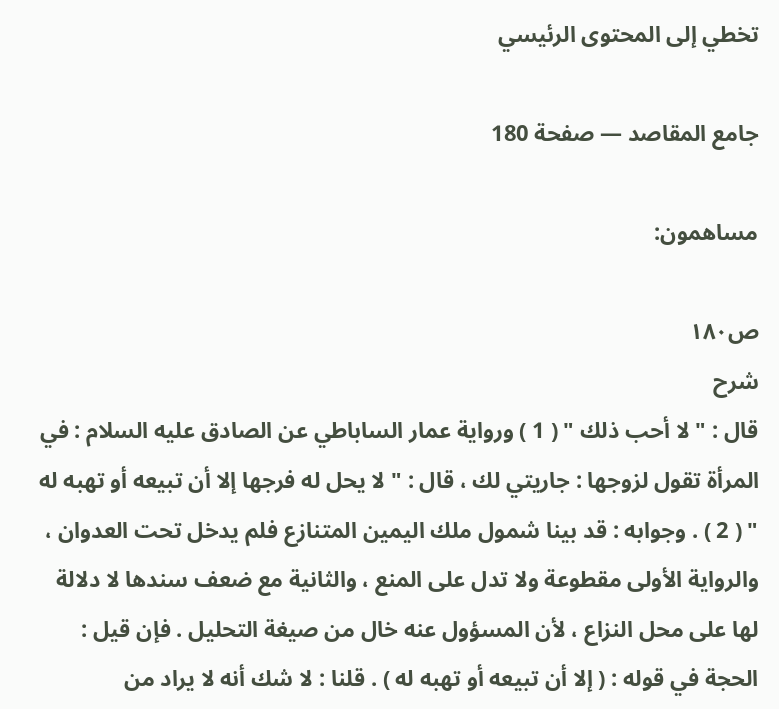تخطي إلى المحتوى الرئيسي

جامع المقاصد — صفحة 180

مساهمون:

ص١٨٠
شرح
قال : " لا أحب ذلك " ( 1 ) ورواية عمار الساباطي عن الصادق عليه السلام : في المرأة تقول لزوجها : جاريتي لك ، قال : " لا يحل له فرجها إلا أن تبيعه أو تهبه له " ( 2 ) . وجوابه : قد بينا شمول ملك اليمين المتنازع فلم يدخل تحت العدوان ، والرواية الأولى مقطوعة ولا تدل على المنع ، والثانية مع ضعف سندها لا دلالة لها على محل النزاع ، لأن المسؤول عنه خال من صيغة التحليل . فإن قيل : الحجة في قوله : ( إلا أن تبيعه أو تهبه له ) . قلنا : لا شك أنه لا يراد من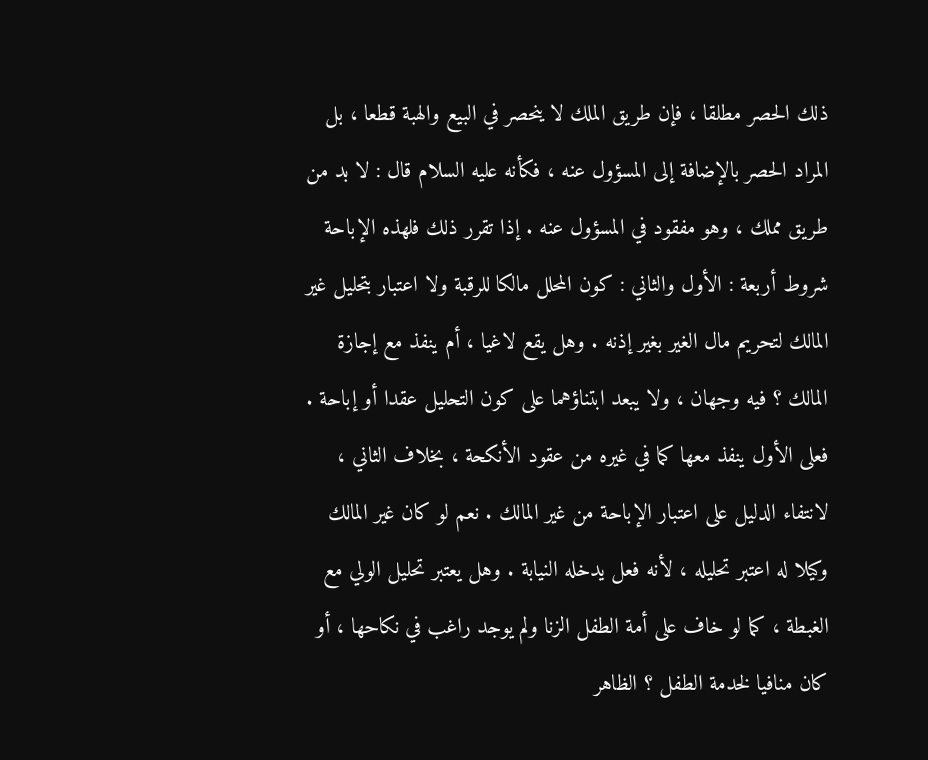ذلك الحصر مطلقا ، فإن طريق الملك لا ينحصر في البيع والهبة قطعا ، بل المراد الحصر بالإضافة إلى المسؤول عنه ، فكأنه عليه السلام قال : لا بد من طريق مملك ، وهو مفقود في المسؤول عنه . إذا تقرر ذلك فلهذه الإباحة شروط أربعة : الأول والثاني : كون المحلل مالكا للرقبة ولا اعتبار بتحليل غير المالك لتحريم مال الغير بغير إذنه . وهل يقع لاغيا ، أم ينفذ مع إجازة المالك ؟ فيه وجهان ، ولا يبعد ابتناؤهما على كون التحليل عقدا أو إباحة . فعلى الأول ينفذ معها كما في غيره من عقود الأنكحة ، بخلاف الثاني ، لانتفاء الدليل على اعتبار الإباحة من غير المالك . نعم لو كان غير المالك وكيلا له اعتبر تحليله ، لأنه فعل يدخله النيابة . وهل يعتبر تحليل الولي مع الغبطة ، كما لو خاف على أمة الطفل الزنا ولم يوجد راغب في نكاحها ، أو كان منافيا لخدمة الطفل ؟ الظاهر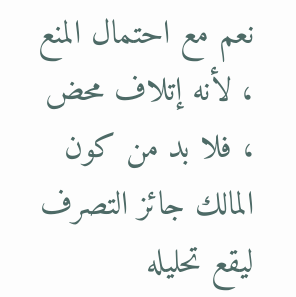نعم مع احتمال المنع ، لأنه إتلاف محض ، فلا بد من كون المالك جائز التصرف ليقع تحليله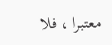معتبرا ، فلا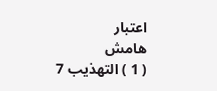اعتبار
هامش
( 1 ) التهذيب 7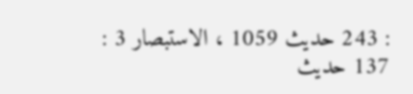: 243 حديث 1059 ، الاستبصار 3 : 137 حديث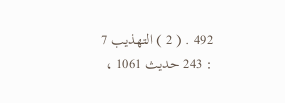492 . ( 2 ) التهذيب 7 : 243 حديث 1061 ،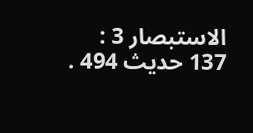الاستبصار 3 : 137 حديث 494 .